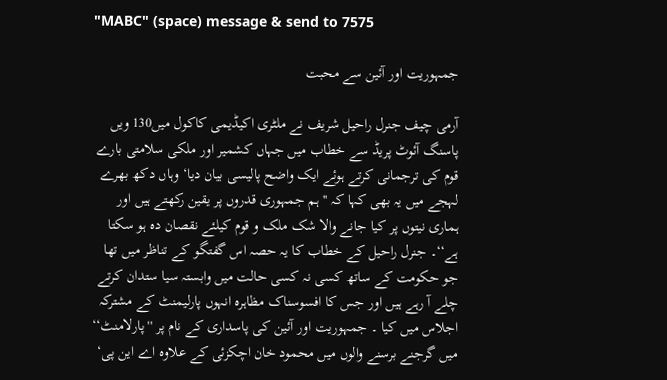"MABC" (space) message & send to 7575

جمہوریت اور آئین سے محبت

آرمی چیف جنرل راحیل شریف نے ملٹری اکیڈیمی کاکول میں130 ویں پاسنگ آئوٹ پریڈ سے خطاب میں جہاں کشمیر اور ملکی سلامتی بارے قوم کی ترجمانی کرتے ہوئے ایک واضح پالیسی بیان دیا‘ وہاں دکھ بھرے لہجے میں یہ بھی کہا کہ ''ہم جمہوری قدروں پر یقین رکھتے ہیں اور ہماری نیتوں پر کیا جانے والا شک ملک و قوم کیلئے نقصان دہ ہو سکتا ہے‘‘۔ جنرل راحیل کے خطاب کا یہ حصہ اس گفتگو کے تناظر میں تھا جو حکومت کے ساتھ کسی نہ کسی حالت میں وابستہ سیا ستدان کرتے چلے آ رہے ہیں اور جس کا افسوسناک مظاہرہ انہوں پارلیمنٹ کے مشترکہ اجلاس میں کیا ۔ جمہوریت اور آئین کی پاسداری کے نام پر ''پارلامنٹ‘‘ میں گرجنے برسنے والوں میں محمود خان اچکزئی کے علاوہ اے این پی‘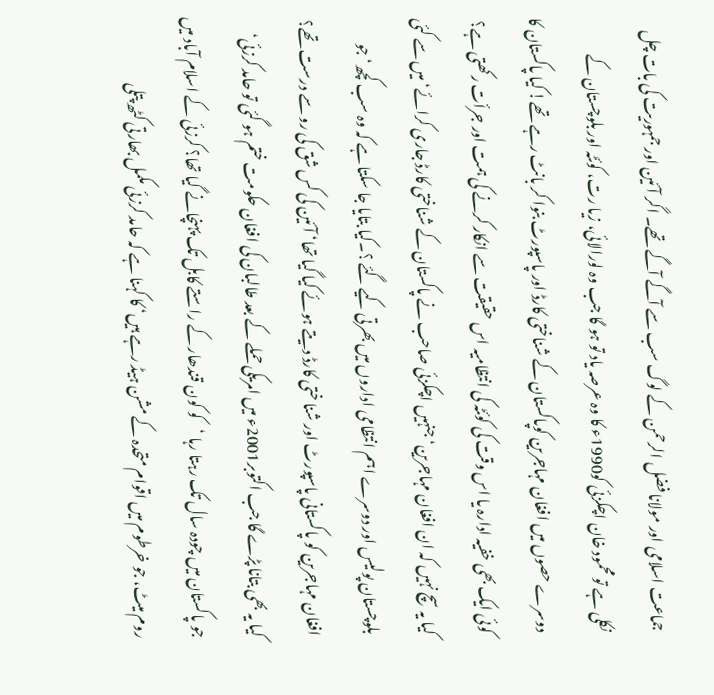جماعت اسلامی اور مولانا فضل الرحمن کے لوگ سب سے آگے آگے تھے۔ اگر آئین اور جمہوریت کی بات چل نکلی ہے تو محمود خان اچکزئی کو1990ء کا وہ عرصہ یاد تو ہو گا جب وہ لورالائی، زیا رت، کوئٹہ اور بلوچستان کے دوسرے حصوں میں افغان مہاجرین کوپاکستان کے شناختی کارڈ اور پاسپورٹ بنوا کر بانٹ رہے تھے! کیا پاکستان کا کوئی ایک بھی خفیہ ادارہ یا اس وقت کی کوئٹہ کی انتظامیہ اس حقیقت سے انکار کرنے کی ہمت اور جرأت رکھتی ہے؟ کیا یہ سچ نہیں کہ ان افغان مہاجرین‘ جنہیں اچکزئی صاحب نے پاکستان کے شناختی کارڈ جاری کرائے‘ میں سے کئی بلوچستان پولیس اور دوسرے اہم انتظامی اداروں میں بھرتی کیے گئے ؟۔کیا بتایا جا سکتا ہے کہ وہ سب کچھ‘ جو افغان مہاجرین کو پاکستانی پاسپورٹ اور شنا ختی کارڈ دیتے ہوئے کیا گیا تھا‘ آئین کی کس شق کی رو سے درست تھے؟
کیا یہ بھی بتانا پڑے گا جب اکتوبر2001ء میں امریکی حملے کے بعد طالبان کی افغان حکومت ختم ہو گئی تو حامد کرزئی‘ جو پاکستان میں چودہ سال تک رہتا رہا ‘کو کون قندھار کے راستے کابل تک پہنچانے گیا تھا؟ کرزئی کے اسلام آباد میں روم میٹ، جو خرطوم میں اقوام متحدہ کے مشن ہیڈ رہے ہیں‘ کا کہنا ہے کہ حامد کرزئی مکمل بھارتی کٹھ پتلی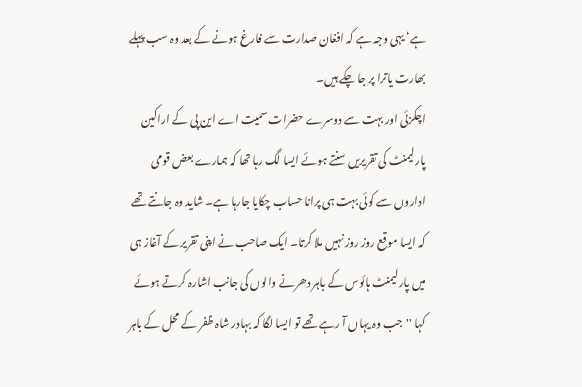ہے‘ یہی وجہ ہے کہ افغان صدارت سے فارغ ہونے کے بعد وہ سب پہلے بھارت یاترا پر جا چکے ہیں۔
اچکزئی اور بہت سے دوسرے حضرات سمیت اے این پی کے اراکین پارلیمنٹ کی تقریریں سنتے ہوئے ایسا لگ رہا تھا کہ ہمارے بعض قومی اداروں سے کوئی بہت ہی پرانا حساب چکایا جارہا ہے۔ شاید وہ جانتے تھے کہ ایسا موقع روز روز نہیں ملا کرتا۔ ایک صاحب نے اپنی تقریر کے آغاز ہی میں پارلیمنٹ ہائوس کے باہر دھرنے والوں کی جانب اشارہ کرتے ہوئے کہا ''جب وہ یہاں آ رہے تھے تو ایسا لگا کہ بہادر شاہ ظفر کے محل کے باہر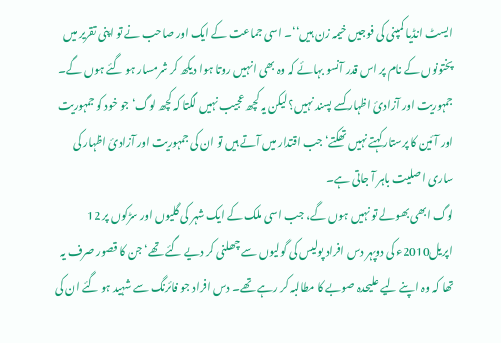ایسٹ انڈیا کمپنی کی فوجیں خیمہ زن ہیں‘‘۔ اسی جماعت کے ایک اور صاحب نے تو اپنی تقریر میں پختونوں کے نام پر اس قدر آنسو بہائے کہ وہ بھی انہیں روتا ہوا دیکھ کر شرمسار ہو گئے ہوں گے۔ جمہوریت اور آزادیٔ اظہار کسے پسند نہیں؟ لیکن یہ کچھ عجیب نہیں لگتا کہ کچھ لوگ‘ جو خود کو جمہوریت اور آئین کا پرستارکہتے نہیں تھکتے‘ جب اقتدار میں آتے ہیں تو ان کی جمہوریت اور آزادیٔ اظہار کی ساری اصلیت باہر آ جاتی ہے۔
لوگ ابھی بھولے تو نہیں ہوں گے، جب اسی ملک کے ایک شہر کی گلیوں اور سڑکوں پر 12 اپریل2010ء کی دوپہر دس افراد پولیس کی گولیوں سے چھلنی کر دیے گئے تھے‘ جن کا قصور صرف یہ تھا کہ وہ اپنے لیے علیحدہ صوبے کا مطالبہ کر رہے تھے۔ دس افراد جو فائرنگ سے شہید ہو گئے ان کی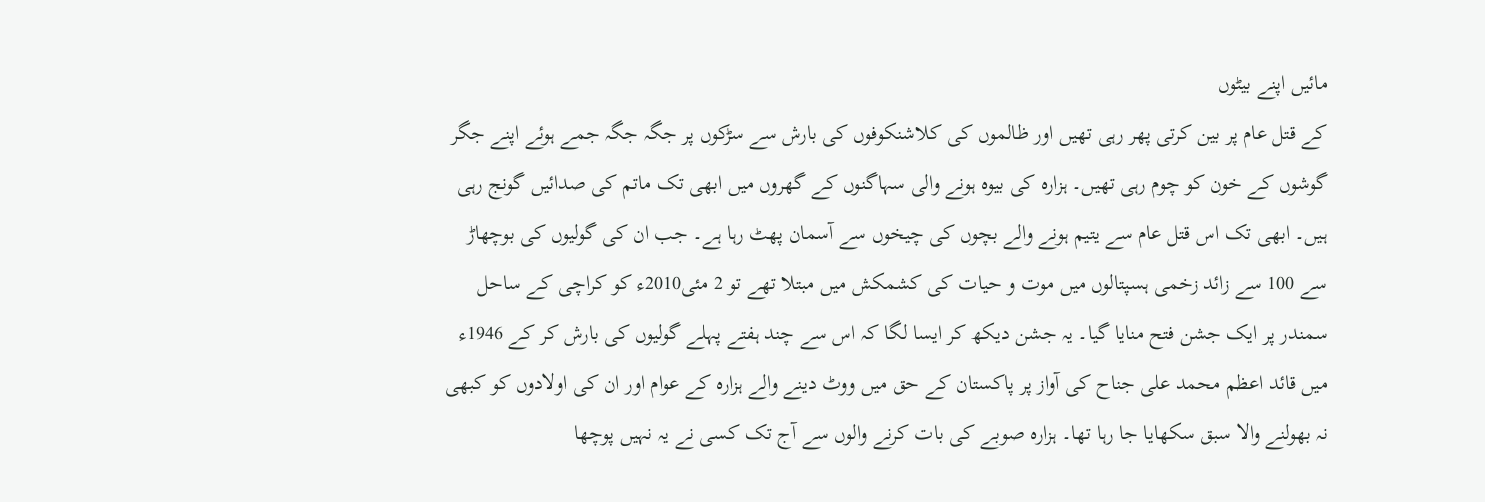مائیں اپنے بیٹوں
کے قتل عام پر بین کرتی پھر رہی تھیں اور ظالموں کی کلاشنکوفوں کی بارش سے سڑکوں پر جگہ جگہ جمے ہوئے اپنے جگر گوشوں کے خون کو چوم رہی تھیں۔ ہزارہ کی بیوہ ہونے والی سہاگنوں کے گھروں میں ابھی تک ماتم کی صدائیں گونج رہی ہیں۔ ابھی تک اس قتل عام سے یتیم ہونے والے بچوں کی چیخوں سے آسمان پھٹ رہا ہے۔ جب ان کی گولیوں کی بوچھاڑ سے 100 سے زائد زخمی ہسپتالوں میں موت و حیات کی کشمکش میں مبتلا تھے تو 2 مئی2010ء کو کراچی کے ساحل سمندر پر ایک جشن فتح منایا گیا۔ یہ جشن دیکھ کر ایسا لگا کہ اس سے چند ہفتے پہلے گولیوں کی بارش کر کے 1946ء میں قائد اعظم محمد علی جناح کی آواز پر پاکستان کے حق میں ووٹ دینے والے ہزارہ کے عوام اور ان کی اولادوں کو کبھی نہ بھولنے والا سبق سکھایا جا رہا تھا۔ ہزارہ صوبے کی بات کرنے والوں سے آج تک کسی نے یہ نہیں پوچھا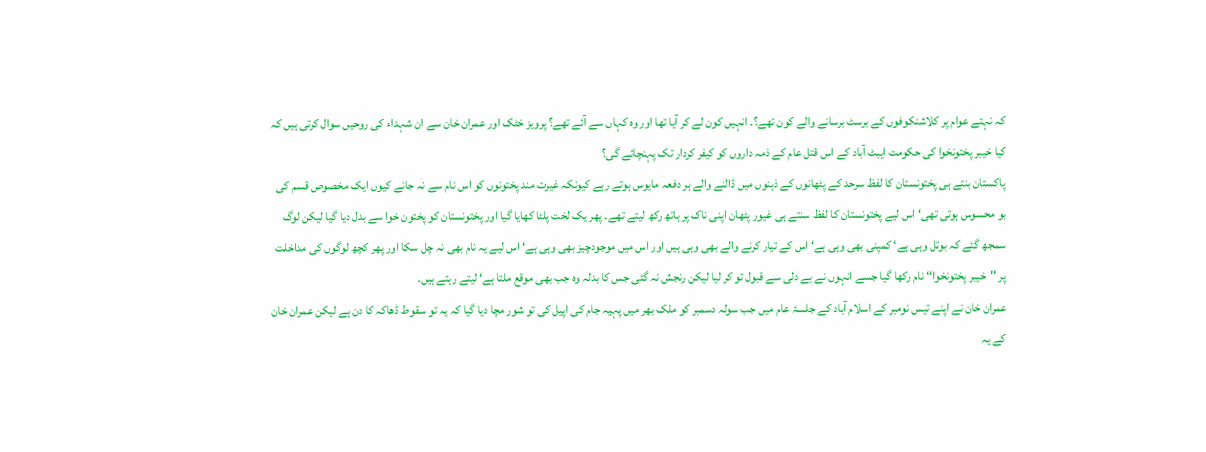کہ نہتے عوام پر کلاشنکوفوں کے برسٹ برسانے والے کون تھے؟۔ انہیں کون لے کر آیا تھا اور وہ کہاں سے آئے تھے؟ پرویز خٹک اور عمران خان سے ان شہداء کی روحیں سوال کرتی ہیں کہ کیا خیبر پختونخوا کی حکومت ایبٹ آباد کے اس قتل عام کے ذمہ داروں کو کیفر کردار تک پہنچائے گی؟
پاکستان بنتے ہی پختونستان کا لفظ سرحد کے پٹھانوں کے ذہنوں میں ڈالنے والے ہر دفعہ مایوس ہوتے رہے کیونکہ غیرت مند پختونوں کو اس نام سے نہ جانے کیوں ایک مخصوص قسم کی بو محسوس ہوتی تھی‘ اس لیے پختونستان کا لفظ سنتے ہی غیور پٹھان اپنی ناک پر ہاتھ رکھ لیتے تھے۔ پھر یک لخت پلٹا کھایا گیا اور پختونستان کو پختون خوا سے بدل دیا گیا لیکن لوگ سمجھ گئے کہ بوتل وہی ہے‘ کمپنی بھی وہی ہے‘ اس کے تیار کرنے والے بھی وہی ہیں اور اس میں موجودچیز بھی وہی ہے‘ اس لیے یہ نام بھی نہ چل سکا اور پھر کچھ لوگوں کی مداخلت پر ''خیبر پختونخوا‘‘ نام رکھا گیا جسے انہوں نے بے دلی سے قبول تو کر لیا لیکن رنجش نہ گئی جس کا بدلہ وہ جب بھی موقع ملتا ہے‘ لیتے رہتے ہیں۔
عمران خان نے اپنے تیس نومبر کے اسلام آباد کے جلسۂ عام میں جب سولہ دسمبر کو ملک بھر میں پہیہ جام کی اپیل کی تو شور مچا دیا گیا کہ یہ تو سقوط ڈھاکہ کا دن ہے لیکن عمران خان کے یہ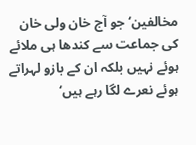مخالفین‘ جو آج خان ولی خان کی جماعت سے کندھا ہی ملائے ہوئے نہیں بلکہ ان کے بازو لہراتے ہوئے نعرے لگا رہے ہیں‘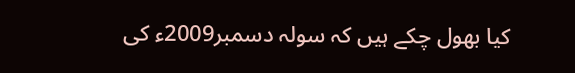کیا بھول چکے ہیں کہ سولہ دسمبر2009ء کی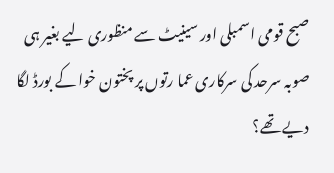صبح قومی اسمبلی اور سینیٹ سے منظوری لیے بغیر ہی صوبہ سرحد کی سرکاری عما رتوں پر پختون خوا کے بورڈ لگا دیے تھے؟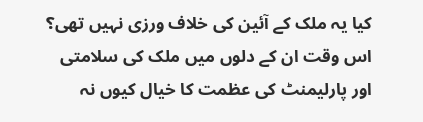کیا یہ ملک کے آئین کی خلاف ورزی نہیں تھی؟ اس وقت ان کے دلوں میں ملک کی سلامتی اور پارلیمنٹ کی عظمت کا خیال کیوں نہ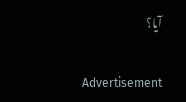آیا؟

Advertisement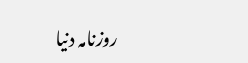روزنامہ دنیا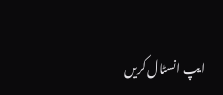ایپ انسٹال کریں